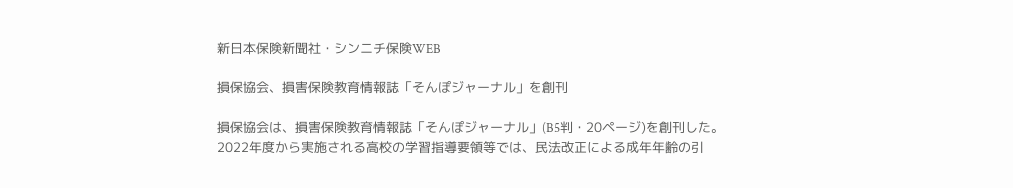新日本保険新聞社・シンニチ保険WEB

損保協会、損害保険教育情報誌「そんぽジャーナル」を創刊

損保協会は、損害保険教育情報誌「そんぽジャーナル」(B5判・20ページ)を創刊した。
2022年度から実施される高校の学習指導要領等では、民法改正による成年年齢の引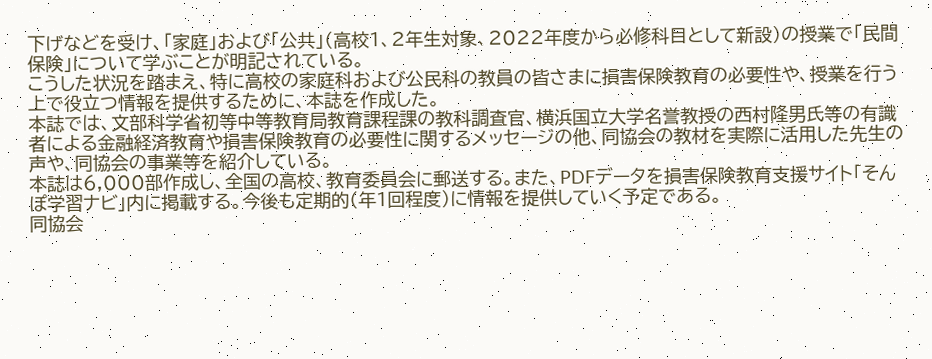下げなどを受け、「家庭」および「公共」(高校1、2年生対象、2022年度から必修科目として新設)の授業で「民間保険」について学ぶことが明記されている。
こうした状況を踏まえ、特に高校の家庭科および公民科の教員の皆さまに損害保険教育の必要性や、授業を行う上で役立つ情報を提供するために、本誌を作成した。
本誌では、文部科学省初等中等教育局教育課程課の教科調査官、横浜国立大学名誉教授の西村隆男氏等の有識者による金融経済教育や損害保険教育の必要性に関するメッセージの他、同協会の教材を実際に活用した先生の声や、同協会の事業等を紹介している。
本誌は6,000部作成し、全国の高校、教育委員会に郵送する。また、PDFデータを損害保険教育支援サイト「そんぽ学習ナビ」内に掲載する。今後も定期的(年1回程度)に情報を提供していく予定である。
同協会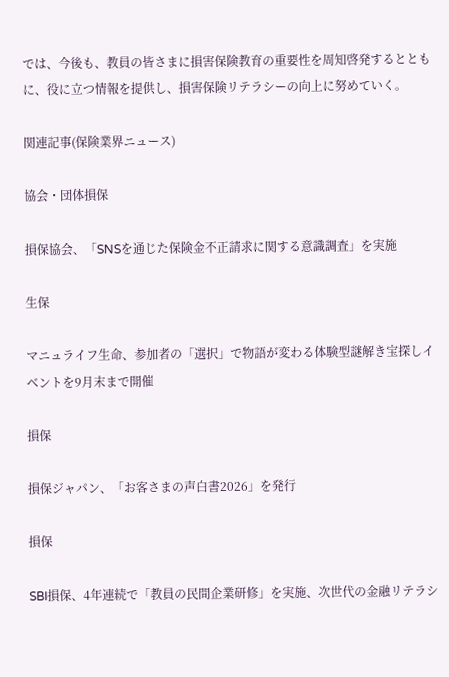では、今後も、教員の皆さまに損害保険教育の重要性を周知啓発するとともに、役に立つ情報を提供し、損害保険リテラシーの向上に努めていく。

関連記事(保険業界ニュース)

協会・団体損保

損保協会、「SNSを通じた保険金不正請求に関する意識調査」を実施

生保

マニュライフ生命、参加者の「選択」で物語が変わる体験型謎解き宝探しイベントを9月末まで開催

損保

損保ジャパン、「お客さまの声白書2026」を発行

損保

SBI損保、4年連続で「教員の民間企業研修」を実施、次世代の金融リテラシ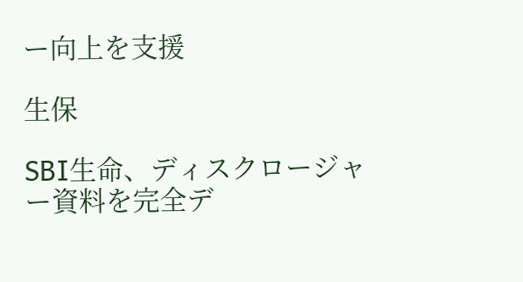ー向上を支援

生保

SBI生命、ディスクロージャー資料を完全デ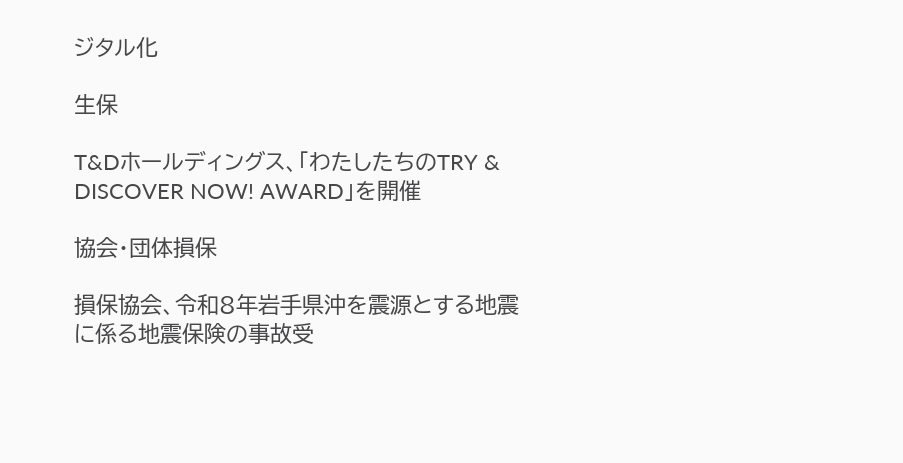ジタル化

生保

T&Dホールディングス、「わたしたちのTRY & DISCOVER NOW! AWARD」を開催

協会・団体損保

損保協会、令和8年岩手県沖を震源とする地震に係る地震保険の事故受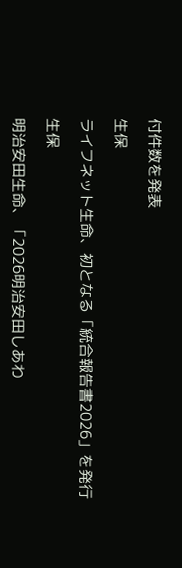付件数を発表

生保

ライフネット生命、初となる「統合報告書2026」を発行

生保

明治安田生命、「2026明治安田しあわ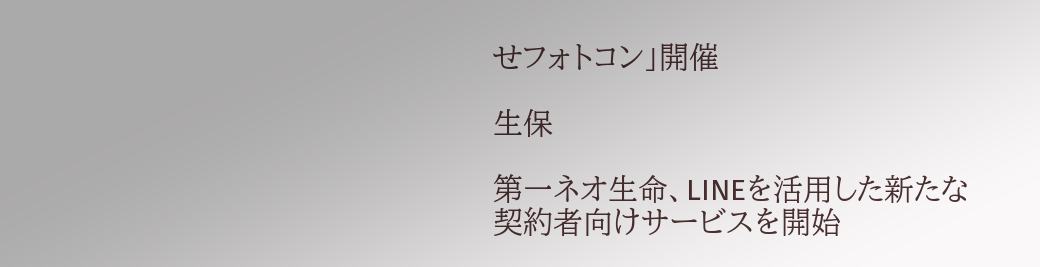せフォトコン」開催

生保

第一ネオ生命、LINEを活用した新たな契約者向けサービスを開始